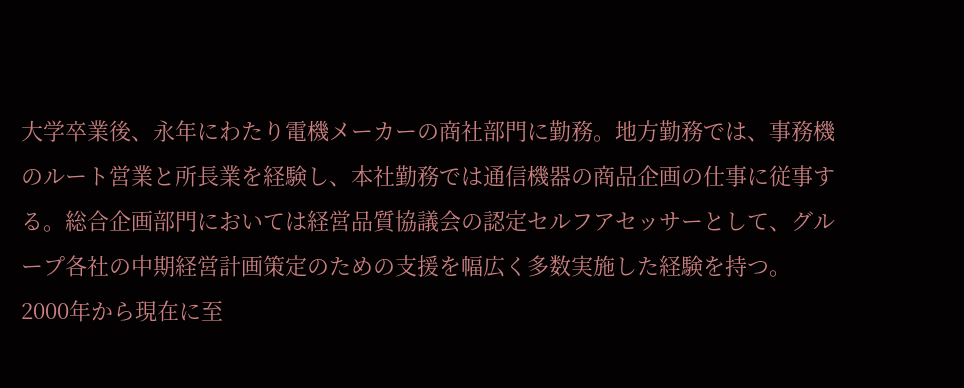大学卒業後、永年にわたり電機メーカーの商社部門に勤務。地方勤務では、事務機のルート営業と所長業を経験し、本社勤務では通信機器の商品企画の仕事に従事する。総合企画部門においては経営品質協議会の認定セルフアセッサーとして、グループ各社の中期経営計画策定のための支援を幅広く多数実施した経験を持つ。
2000年から現在に至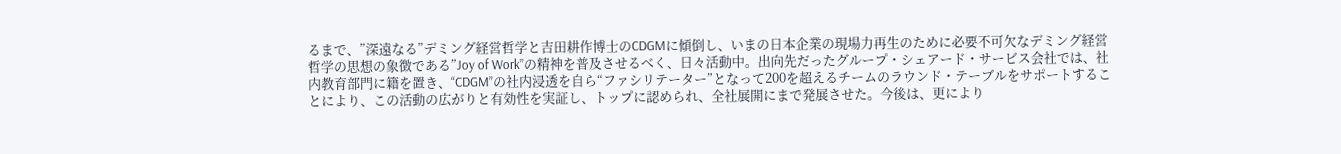るまで、”深遠なる”デミング経営哲学と吉田耕作博士のCDGMに傾倒し、いまの日本企業の現場力再生のために必要不可欠なデミング経営哲学の思想の象徴である”Joy of Work”の精神を普及させるべく、日々活動中。出向先だったグループ・シェアード・サービス会社では、社内教育部門に籍を置き、“CDGM”の社内浸透を自ら“ファシリテーター”となって200を超えるチームのラウンド・テーブルをサポートすることにより、この活動の広がりと有効性を実証し、トップに認められ、全社展開にまで発展させた。今後は、更により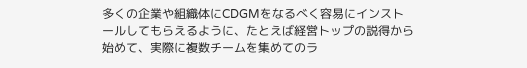多くの企業や組織体にCDGMをなるべく容易にインストールしてもらえるように、たとえば経営トップの説得から始めて、実際に複数チームを集めてのラ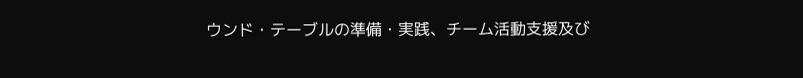ウンド・テーブルの準備・実践、チーム活動支援及び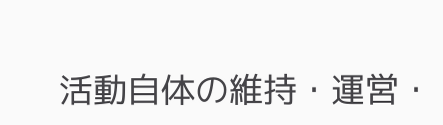活動自体の維持・運営・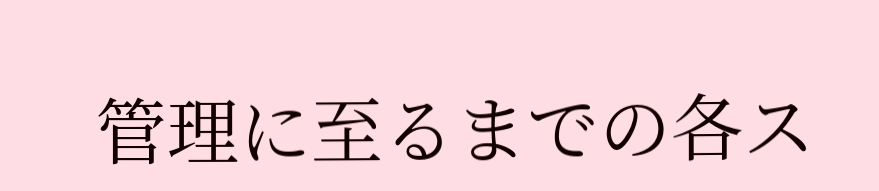管理に至るまでの各ス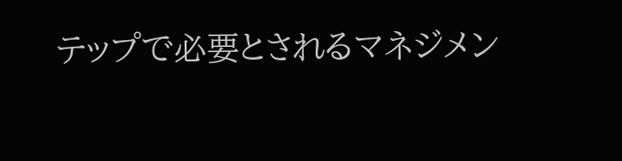テップで必要とされるマネジメン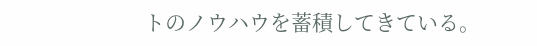トのノウハウを蓄積してきている。